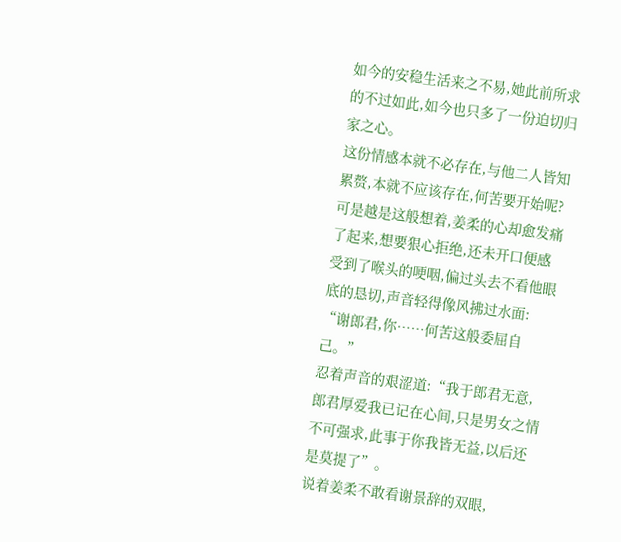如今的安稳生活来之不易,她此前所求的不过如此,如今也只多了一份迫切归家之心。
这份情感本就不必存在,与他二人皆知累赘,本就不应该存在,何苦要开始呢?
可是越是这般想着,姜柔的心却愈发痛了起来,想要狠心拒绝,还未开口便感受到了喉头的哽咽,偏过头去不看他眼底的恳切,声音轻得像风拂过水面:
“谢郎君,你……何苦这般委屈自己。”
忍着声音的艰涩道:“我于郎君无意,郎君厚爱我已记在心间,只是男女之情不可强求,此事于你我皆无益,以后还是莫提了”。
说着姜柔不敢看谢景辞的双眼,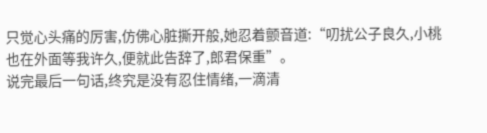只觉心头痛的厉害,仿佛心脏撕开般,她忍着颤音道:“叨扰公子良久,小桃也在外面等我许久,便就此告辞了,郎君保重”。
说完最后一句话,终究是没有忍住情绪,一滴清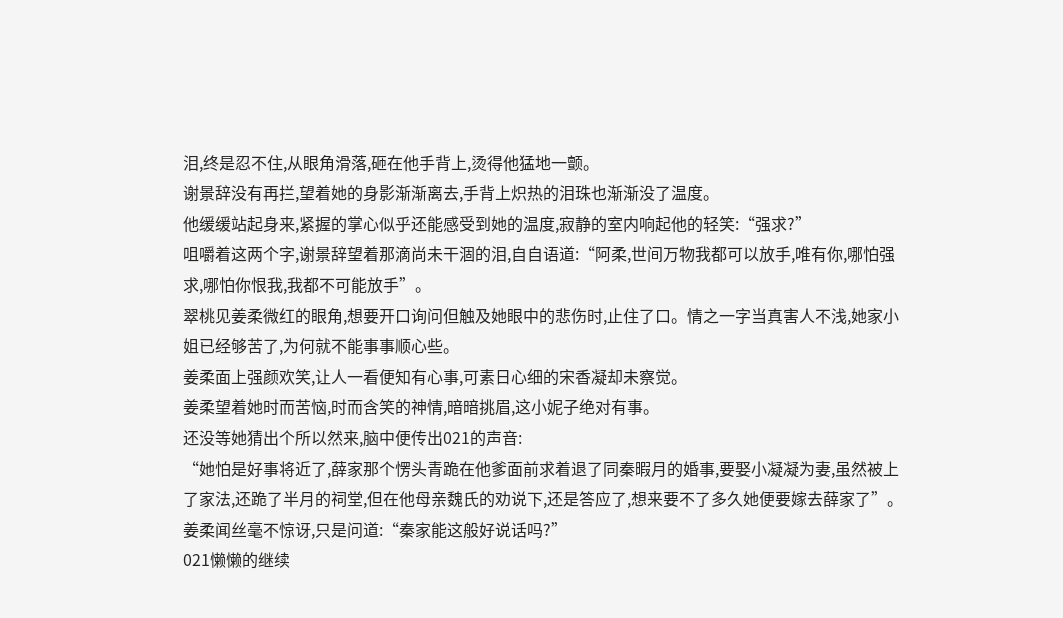泪,终是忍不住,从眼角滑落,砸在他手背上,烫得他猛地一颤。
谢景辞没有再拦,望着她的身影渐渐离去,手背上炽热的泪珠也渐渐没了温度。
他缓缓站起身来,紧握的掌心似乎还能感受到她的温度,寂静的室内响起他的轻笑:“强求?”
咀嚼着这两个字,谢景辞望着那滴尚未干涸的泪,自自语道:“阿柔,世间万物我都可以放手,唯有你,哪怕强求,哪怕你恨我,我都不可能放手”。
翠桃见姜柔微红的眼角,想要开口询问但触及她眼中的悲伤时,止住了口。情之一字当真害人不浅,她家小姐已经够苦了,为何就不能事事顺心些。
姜柔面上强颜欢笑,让人一看便知有心事,可素日心细的宋香凝却未察觉。
姜柔望着她时而苦恼,时而含笑的神情,暗暗挑眉,这小妮子绝对有事。
还没等她猜出个所以然来,脑中便传出021的声音:
“她怕是好事将近了,薛家那个愣头青跪在他爹面前求着退了同秦暇月的婚事,要娶小凝凝为妻,虽然被上了家法,还跪了半月的祠堂,但在他母亲魏氏的劝说下,还是答应了,想来要不了多久她便要嫁去薛家了”。
姜柔闻丝毫不惊讶,只是问道:“秦家能这般好说话吗?”
021懒懒的继续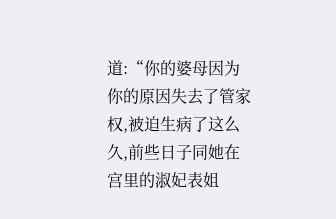道:“你的婆母因为你的原因失去了管家权,被迫生病了这么久,前些日子同她在宫里的淑妃表姐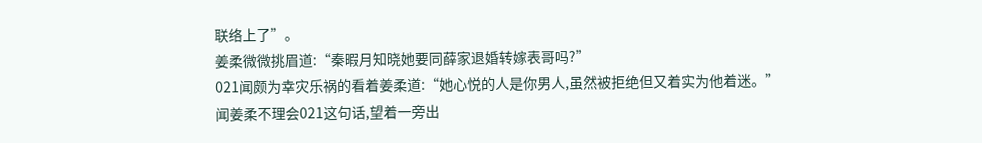联络上了”。
姜柔微微挑眉道:“秦暇月知晓她要同薛家退婚转嫁表哥吗?”
021闻颇为幸灾乐祸的看着姜柔道:“她心悦的人是你男人,虽然被拒绝但又着实为他着迷。”
闻姜柔不理会021这句话,望着一旁出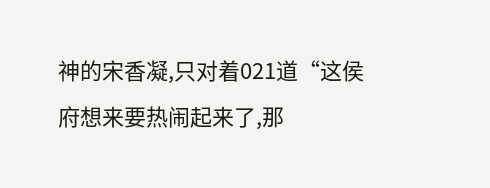神的宋香凝,只对着021道“这侯府想来要热闹起来了,那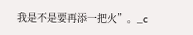我是不是要再添一把火”。_c